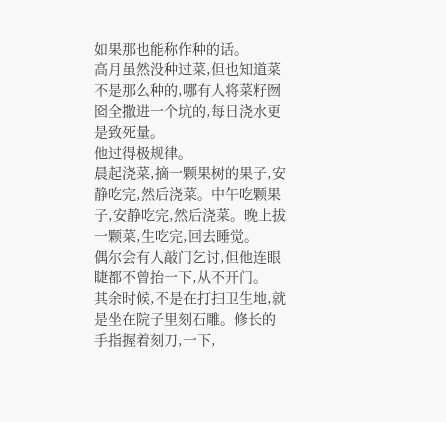如果那也能称作种的话。
高月虽然没种过菜,但也知道菜不是那么种的,哪有人将菜籽囫囵全撒进一个坑的,每日浇水更是致死量。
他过得极规律。
晨起浇菜,摘一颗果树的果子,安静吃完,然后浇菜。中午吃颗果子,安静吃完,然后浇菜。晚上拔一颗菜,生吃完,回去睡觉。
偶尔会有人敲门乞讨,但他连眼睫都不曾抬一下,从不开门。
其余时候,不是在打扫卫生地,就是坐在院子里刻石雕。修长的手指握着刻刀,一下,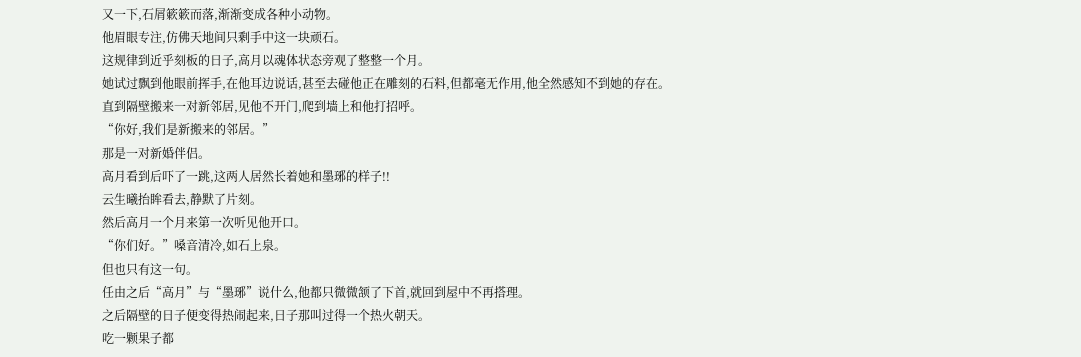又一下,石屑簌簌而落,渐渐变成各种小动物。
他眉眼专注,仿佛天地间只剩手中这一块顽石。
这规律到近乎刻板的日子,高月以魂体状态旁观了整整一个月。
她试过飘到他眼前挥手,在他耳边说话,甚至去碰他正在雕刻的石料,但都毫无作用,他全然感知不到她的存在。
直到隔壁搬来一对新邻居,见他不开门,爬到墙上和他打招呼。
“你好,我们是新搬来的邻居。”
那是一对新婚伴侣。
高月看到后吓了一跳,这两人居然长着她和墨琊的样子!!
云生曦抬眸看去,静默了片刻。
然后高月一个月来第一次听见他开口。
“你们好。”嗓音清冷,如石上泉。
但也只有这一句。
任由之后“高月”与“墨琊”说什么,他都只微微颔了下首,就回到屋中不再搭理。
之后隔壁的日子便变得热闹起来,日子那叫过得一个热火朝天。
吃一颗果子都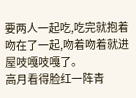要两人一起吃,吃完就抱着吻在了一起,吻着吻着就进屋吱嘎吱嘎了。
高月看得脸红一阵青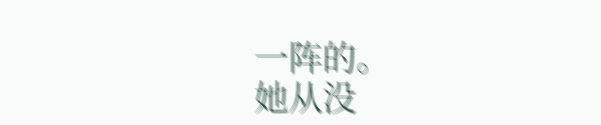一阵的。
她从没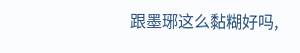跟墨琊这么黏糊好吗,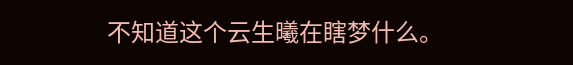不知道这个云生曦在瞎梦什么。